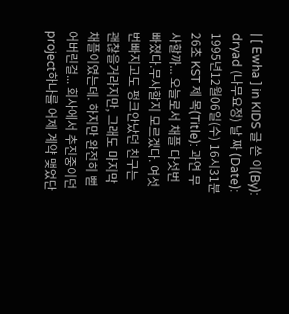| [ Ewha ] in KIDS 글 쓴 이(By): dryad (나무요정) 날 짜 (Date): 1995년12월06일(수) 16시31분26초 KST 제 목(Title): 과연 무사할까... 오늘로서 채플 다섯번 빠졌다.무사할지 모르겠다. 여섯번빠지고도 펑크안났던 친구는 괜찮을거라지만, 그래도 마지막 채플이였는데. 하지만 완전히 뻗어버린걸... 회사에서 추진중이던 project하나를 어제 계약 맺었단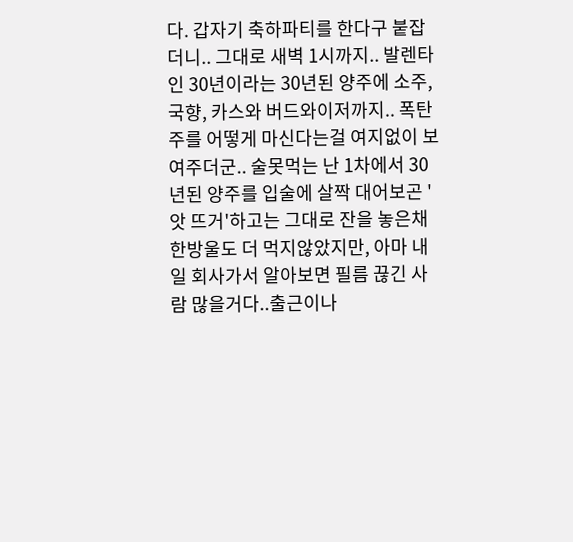다. 갑자기 축하파티를 한다구 붙잡더니.. 그대로 새벽 1시까지.. 발렌타인 30년이라는 30년된 양주에 소주, 국향, 카스와 버드와이저까지.. 폭탄주를 어떻게 마신다는걸 여지없이 보여주더군.. 술못먹는 난 1차에서 30년된 양주를 입술에 살짝 대어보곤 '앗 뜨거'하고는 그대로 잔을 놓은채 한방울도 더 먹지않았지만, 아마 내일 회사가서 알아보면 필름 끊긴 사람 많을거다..출근이나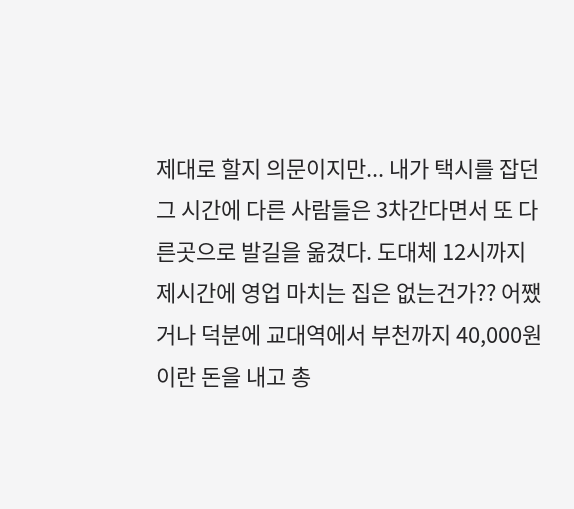제대로 할지 의문이지만... 내가 택시를 잡던 그 시간에 다른 사람들은 3차간다면서 또 다른곳으로 발길을 옮겼다. 도대체 12시까지 제시간에 영업 마치는 집은 없는건가?? 어쨌거나 덕분에 교대역에서 부천까지 40,000원이란 돈을 내고 총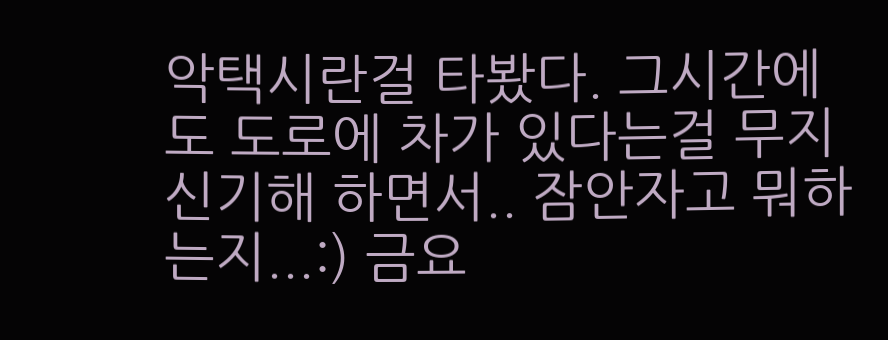악택시란걸 타봤다. 그시간에도 도로에 차가 있다는걸 무지 신기해 하면서.. 잠안자고 뭐하는지...:) 금요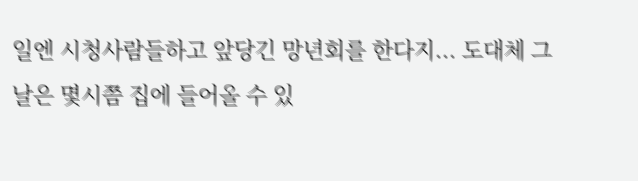일엔 시청사람들하고 앞당긴 망년회를 한다지... 도대체 그날은 몇시쯤 집에 들어올 수 있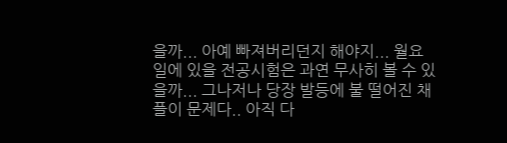을까... 아예 빠져버리던지 해야지... 월요일에 있을 전공시험은 과연 무사히 볼 수 있을까... 그나저나 당장 발등에 불 떨어진 채플이 문제다.. 아직 다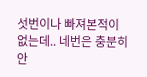섯번이나 빠져본적이 없는데.. 네번은 충분히 안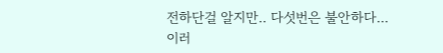전하단걸 알지만.. 다섯번은 불안하다... 이러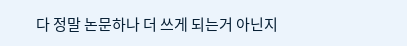다 정말 논문하나 더 쓰게 되는거 아닌지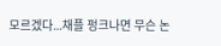모르겠다...채플 펑크나면 무슨 논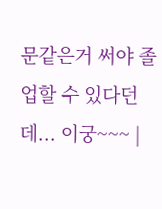문같은거 써야 졸업할 수 있다던데... 이궁~~~ |